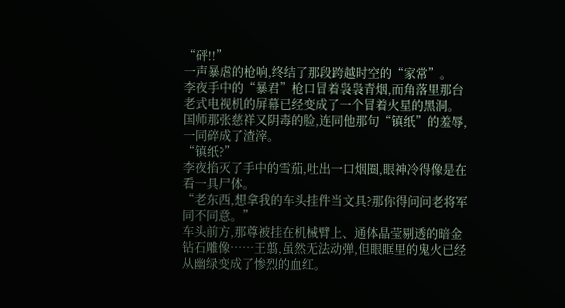“砰!!”
一声暴虐的枪响,终结了那段跨越时空的“家常”。
李夜手中的“暴君”枪口冒着袅袅青烟,而角落里那台老式电视机的屏幕已经变成了一个冒着火星的黑洞。
国师那张慈祥又阴毒的脸,连同他那句“镇纸”的羞辱,一同碎成了渣滓。
“镇纸?”
李夜掐灭了手中的雪茄,吐出一口烟圈,眼神冷得像是在看一具尸体。
“老东西,想拿我的车头挂件当文具?那你得问问老将军同不同意。”
车头前方,那尊被挂在机械臂上、通体晶莹剔透的暗金钻石雕像……王翦,虽然无法动弹,但眼眶里的鬼火已经从幽绿变成了惨烈的血红。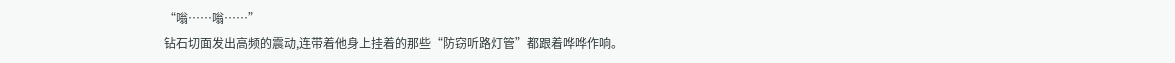“嗡……嗡……”
钻石切面发出高频的震动,连带着他身上挂着的那些“防窃听路灯管”都跟着哗哗作响。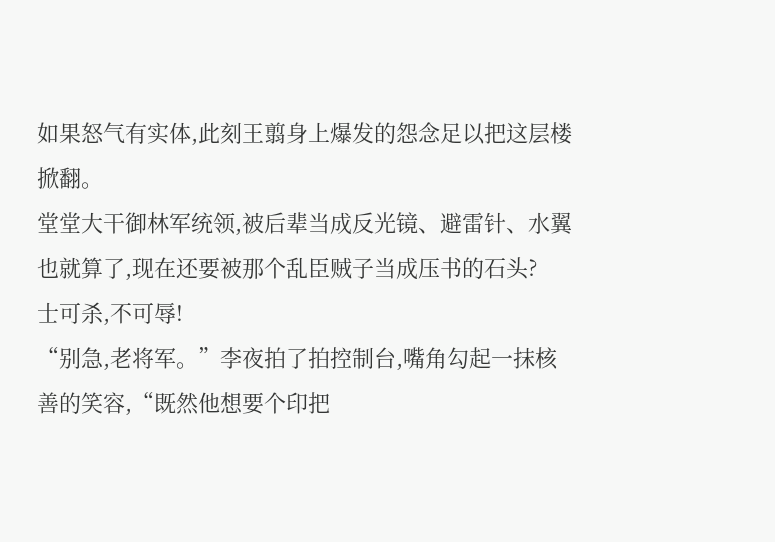如果怒气有实体,此刻王翦身上爆发的怨念足以把这层楼掀翻。
堂堂大干御林军统领,被后辈当成反光镜、避雷针、水翼也就算了,现在还要被那个乱臣贼子当成压书的石头?
士可杀,不可辱!
“别急,老将军。”李夜拍了拍控制台,嘴角勾起一抹核善的笑容,“既然他想要个印把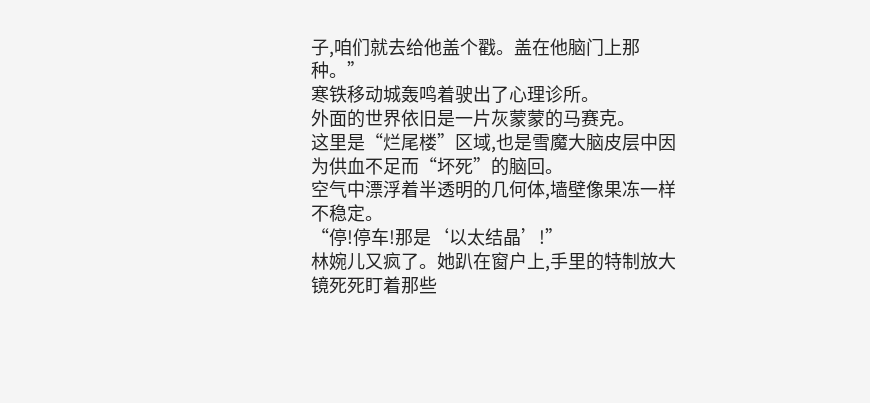子,咱们就去给他盖个戳。盖在他脑门上那种。”
寒铁移动城轰鸣着驶出了心理诊所。
外面的世界依旧是一片灰蒙蒙的马赛克。
这里是“烂尾楼”区域,也是雪魔大脑皮层中因为供血不足而“坏死”的脑回。
空气中漂浮着半透明的几何体,墙壁像果冻一样不稳定。
“停!停车!那是‘以太结晶’!”
林婉儿又疯了。她趴在窗户上,手里的特制放大镜死死盯着那些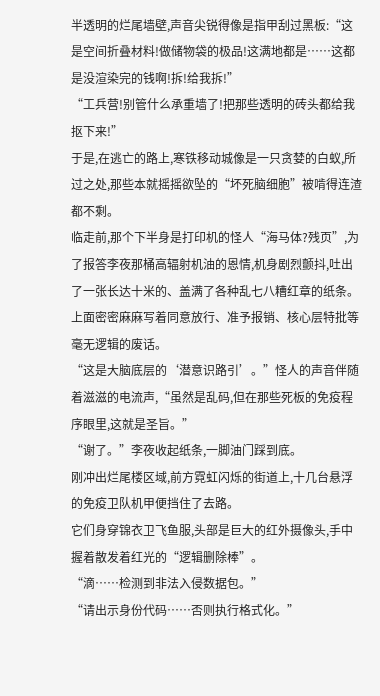半透明的烂尾墙壁,声音尖锐得像是指甲刮过黑板:“这是空间折叠材料!做储物袋的极品!这满地都是……这都是没渲染完的钱啊!拆!给我拆!”
“工兵营!别管什么承重墙了!把那些透明的砖头都给我抠下来!”
于是,在逃亡的路上,寒铁移动城像是一只贪婪的白蚁,所过之处,那些本就摇摇欲坠的“坏死脑细胞”被啃得连渣都不剩。
临走前,那个下半身是打印机的怪人“海马体?残页”,为了报答李夜那桶高辐射机油的恩情,机身剧烈颤抖,吐出了一张长达十米的、盖满了各种乱七八糟红章的纸条。
上面密密麻麻写着同意放行、准予报销、核心层特批等毫无逻辑的废话。
“这是大脑底层的‘潜意识路引’。”怪人的声音伴随着滋滋的电流声,“虽然是乱码,但在那些死板的免疫程序眼里,这就是圣旨。”
“谢了。”李夜收起纸条,一脚油门踩到底。
刚冲出烂尾楼区域,前方霓虹闪烁的街道上,十几台悬浮的免疫卫队机甲便挡住了去路。
它们身穿锦衣卫飞鱼服,头部是巨大的红外摄像头,手中握着散发着红光的“逻辑删除棒”。
“滴……检测到非法入侵数据包。”
“请出示身份代码……否则执行格式化。”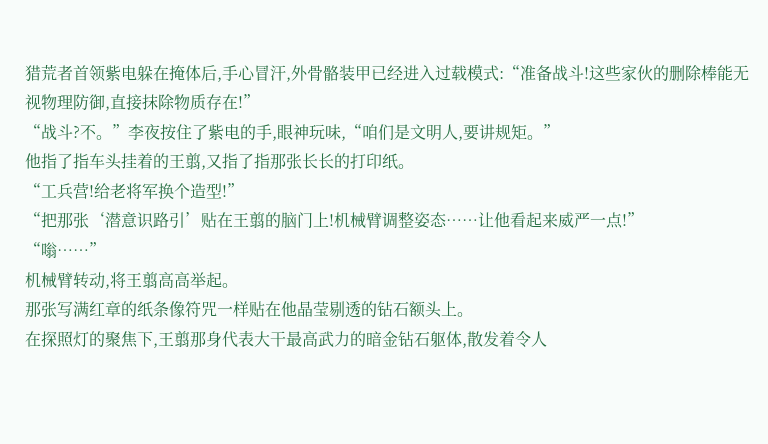猎荒者首领紫电躲在掩体后,手心冒汗,外骨骼装甲已经进入过载模式:“准备战斗!这些家伙的删除棒能无视物理防御,直接抹除物质存在!”
“战斗?不。”李夜按住了紫电的手,眼神玩味,“咱们是文明人,要讲规矩。”
他指了指车头挂着的王翦,又指了指那张长长的打印纸。
“工兵营!给老将军换个造型!”
“把那张‘潜意识路引’贴在王翦的脑门上!机械臂调整姿态……让他看起来威严一点!”
“嗡……”
机械臂转动,将王翦高高举起。
那张写满红章的纸条像符咒一样贴在他晶莹剔透的钻石额头上。
在探照灯的聚焦下,王翦那身代表大干最高武力的暗金钻石躯体,散发着令人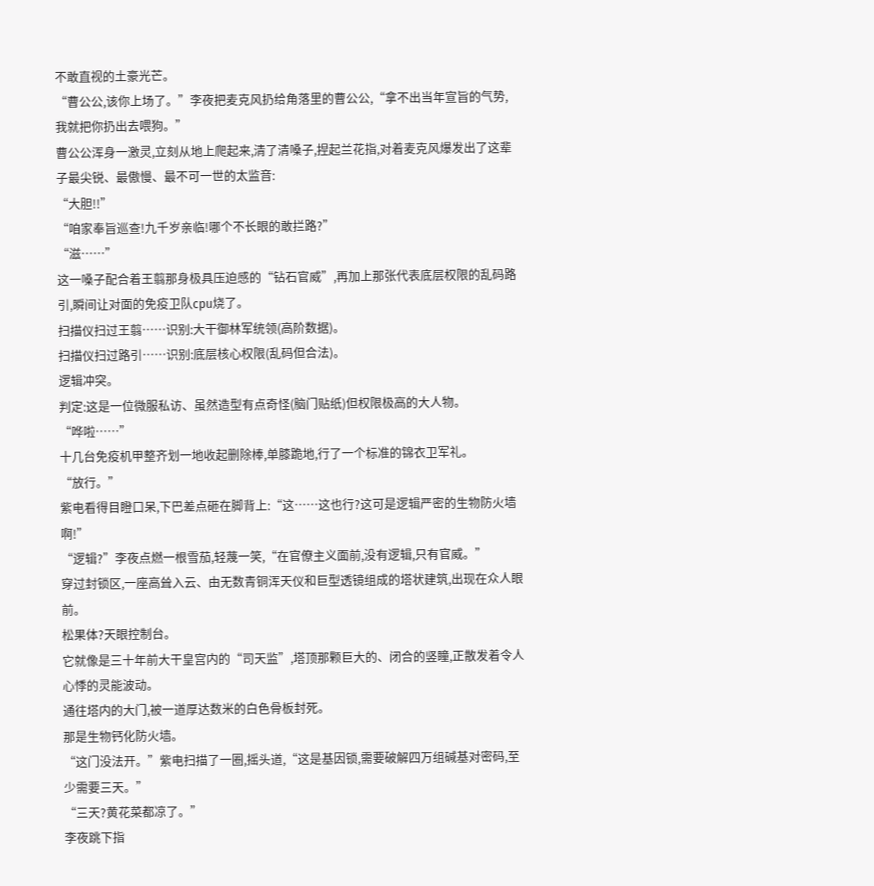不敢直视的土豪光芒。
“曹公公,该你上场了。”李夜把麦克风扔给角落里的曹公公,“拿不出当年宣旨的气势,我就把你扔出去喂狗。”
曹公公浑身一激灵,立刻从地上爬起来,清了清嗓子,捏起兰花指,对着麦克风爆发出了这辈子最尖锐、最傲慢、最不可一世的太监音:
“大胆!!”
“咱家奉旨巡查!九千岁亲临!哪个不长眼的敢拦路?”
“滋……”
这一嗓子配合着王翦那身极具压迫感的“钻石官威”,再加上那张代表底层权限的乱码路引,瞬间让对面的免疫卫队cpu烧了。
扫描仪扫过王翦……识别:大干御林军统领(高阶数据)。
扫描仪扫过路引……识别:底层核心权限(乱码但合法)。
逻辑冲突。
判定:这是一位微服私访、虽然造型有点奇怪(脑门贴纸)但权限极高的大人物。
“哗啦……”
十几台免疫机甲整齐划一地收起删除棒,单膝跪地,行了一个标准的锦衣卫军礼。
“放行。”
紫电看得目瞪口呆,下巴差点砸在脚背上:“这……这也行?这可是逻辑严密的生物防火墙啊!”
“逻辑?”李夜点燃一根雪茄,轻蔑一笑,“在官僚主义面前,没有逻辑,只有官威。”
穿过封锁区,一座高耸入云、由无数青铜浑天仪和巨型透镜组成的塔状建筑,出现在众人眼前。
松果体?天眼控制台。
它就像是三十年前大干皇宫内的“司天监”,塔顶那颗巨大的、闭合的竖瞳,正散发着令人心悸的灵能波动。
通往塔内的大门,被一道厚达数米的白色骨板封死。
那是生物钙化防火墙。
“这门没法开。”紫电扫描了一圈,摇头道,“这是基因锁,需要破解四万组碱基对密码,至少需要三天。”
“三天?黄花菜都凉了。”
李夜跳下指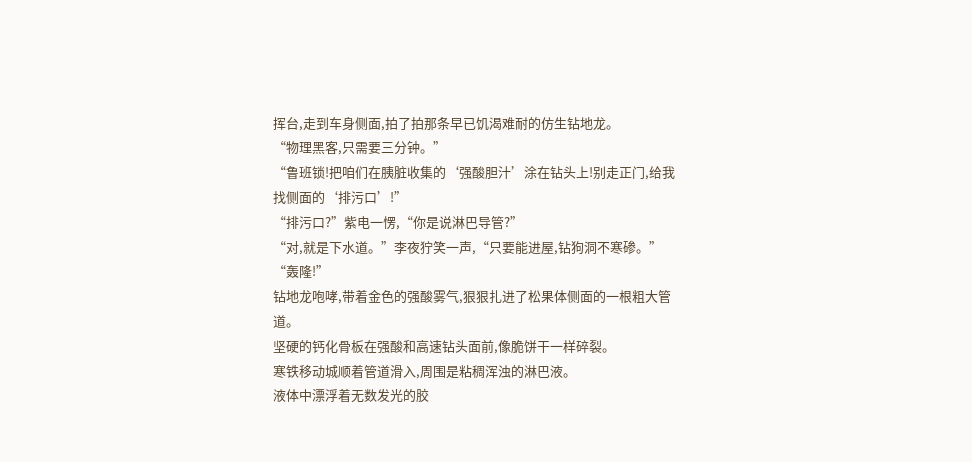挥台,走到车身侧面,拍了拍那条早已饥渴难耐的仿生钻地龙。
“物理黑客,只需要三分钟。”
“鲁班锁!把咱们在胰脏收集的‘强酸胆汁’涂在钻头上!别走正门,给我找侧面的‘排污口’!”
“排污口?”紫电一愣,“你是说淋巴导管?”
“对,就是下水道。”李夜狞笑一声,“只要能进屋,钻狗洞不寒碜。”
“轰隆!”
钻地龙咆哮,带着金色的强酸雾气,狠狠扎进了松果体侧面的一根粗大管道。
坚硬的钙化骨板在强酸和高速钻头面前,像脆饼干一样碎裂。
寒铁移动城顺着管道滑入,周围是粘稠浑浊的淋巴液。
液体中漂浮着无数发光的胶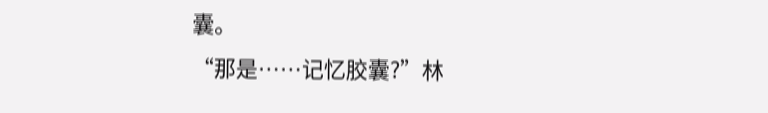囊。
“那是……记忆胶囊?”林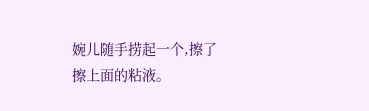婉儿随手捞起一个,擦了擦上面的粘液。